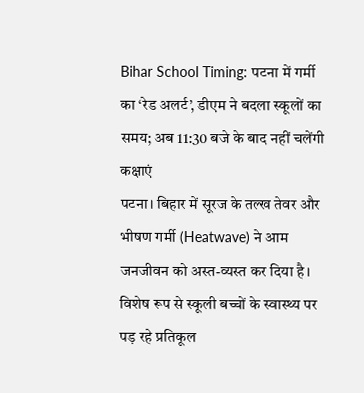Bihar School Timing: पटना में गर्मी का ‘रेड अलर्ट’, डीएम ने बदला स्कूलों का समय; अब 11:30 बजे के बाद नहीं चलेंगी कक्षाएं
पटना। बिहार में सूरज के तल्ख तेवर और भीषण गर्मी (Heatwave) ने आम जनजीवन को अस्त-व्यस्त कर दिया है। विशेष रूप से स्कूली बच्चों के स्वास्थ्य पर पड़ रहे प्रतिकूल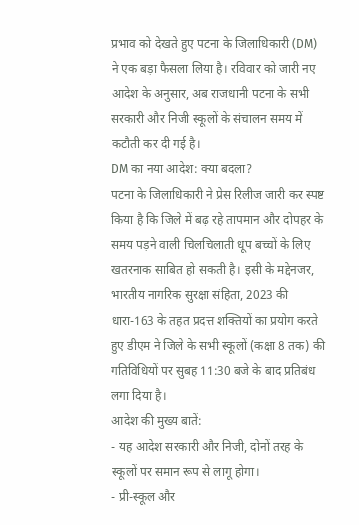प्रभाव को देखते हुए पटना के जिलाधिकारी (DM) ने एक बड़ा फैसला लिया है। रविवार को जारी नए आदेश के अनुसार, अब राजधानी पटना के सभी सरकारी और निजी स्कूलों के संचालन समय में कटौती कर दी गई है।
DM का नया आदेश: क्या बदला?
पटना के जिलाधिकारी ने प्रेस रिलीज जारी कर स्पष्ट किया है कि जिले में बढ़ रहे तापमान और दोपहर के समय पड़ने वाली चिलचिलाती धूप बच्चों के लिए खतरनाक साबित हो सकती है। इसी के मद्देनजर, भारतीय नागरिक सुरक्षा संहिता, 2023 की धारा-163 के तहत प्रदत्त शक्तियों का प्रयोग करते हुए डीएम ने जिले के सभी स्कूलों (कक्षा 8 तक) की गतिविधियों पर सुबह 11:30 बजे के बाद प्रतिबंध लगा दिया है।
आदेश की मुख्य बातें:
- यह आदेश सरकारी और निजी, दोनों तरह के स्कूलों पर समान रूप से लागू होगा।
- प्री-स्कूल और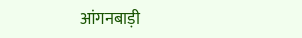आंगनबाड़ी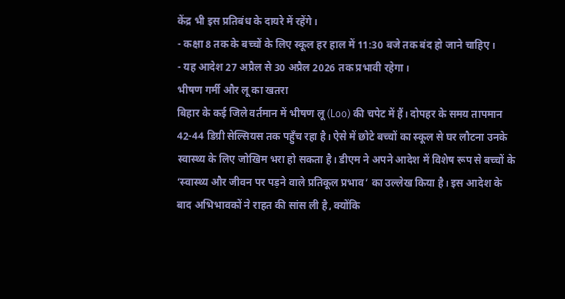केंद्र भी इस प्रतिबंध के दायरे में रहेंगे।
- कक्षा 8 तक के बच्चों के लिए स्कूल हर हाल में 11:30 बजे तक बंद हो जाने चाहिए।
- यह आदेश 27 अप्रैल से 30 अप्रैल 2026 तक प्रभावी रहेगा।
भीषण गर्मी और लू का खतरा
बिहार के कई जिले वर्तमान में भीषण लू (Loo) की चपेट में हैं। दोपहर के समय तापमान 42-44 डिग्री सेल्सियस तक पहुँच रहा है। ऐसे में छोटे बच्चों का स्कूल से घर लौटना उनके स्वास्थ्य के लिए जोखिम भरा हो सकता है। डीएम ने अपने आदेश में विशेष रूप से बच्चों के ‘स्वास्थ्य और जीवन पर पड़ने वाले प्रतिकूल प्रभाव’ का उल्लेख किया है। इस आदेश के बाद अभिभावकों ने राहत की सांस ली है, क्योंकि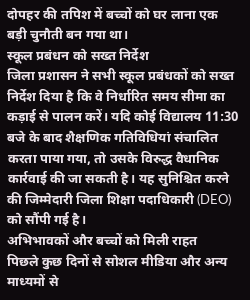दोपहर की तपिश में बच्चों को घर लाना एक बड़ी चुनौती बन गया था।
स्कूल प्रबंधन को सख्त निर्देश
जिला प्रशासन ने सभी स्कूल प्रबंधकों को सख्त निर्देश दिया है कि वे निर्धारित समय सीमा का कड़ाई से पालन करें। यदि कोई विद्यालय 11:30 बजे के बाद शैक्षणिक गतिविधियां संचालित करता पाया गया, तो उसके विरुद्ध वैधानिक कार्रवाई की जा सकती है। यह सुनिश्चित करने की जिम्मेदारी जिला शिक्षा पदाधिकारी (DEO) को सौंपी गई है।
अभिभावकों और बच्चों को मिली राहत
पिछले कुछ दिनों से सोशल मीडिया और अन्य माध्यमों से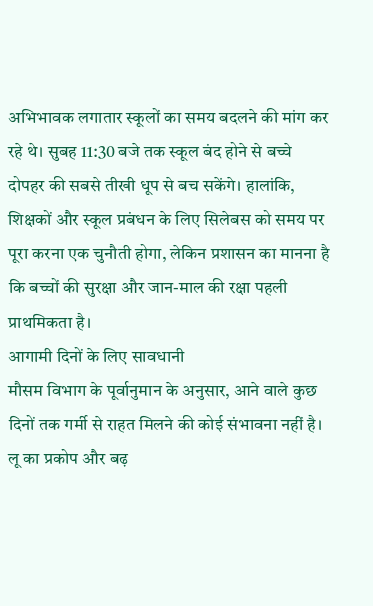अभिभावक लगातार स्कूलों का समय बदलने की मांग कर रहे थे। सुबह 11:30 बजे तक स्कूल बंद होने से बच्चे दोपहर की सबसे तीखी धूप से बच सकेंगे। हालांकि, शिक्षकों और स्कूल प्रबंधन के लिए सिलेबस को समय पर पूरा करना एक चुनौती होगा, लेकिन प्रशासन का मानना है कि बच्चों की सुरक्षा और जान-माल की रक्षा पहली प्राथमिकता है।
आगामी दिनों के लिए सावधानी
मौसम विभाग के पूर्वानुमान के अनुसार, आने वाले कुछ दिनों तक गर्मी से राहत मिलने की कोई संभावना नहीं है। लू का प्रकोप और बढ़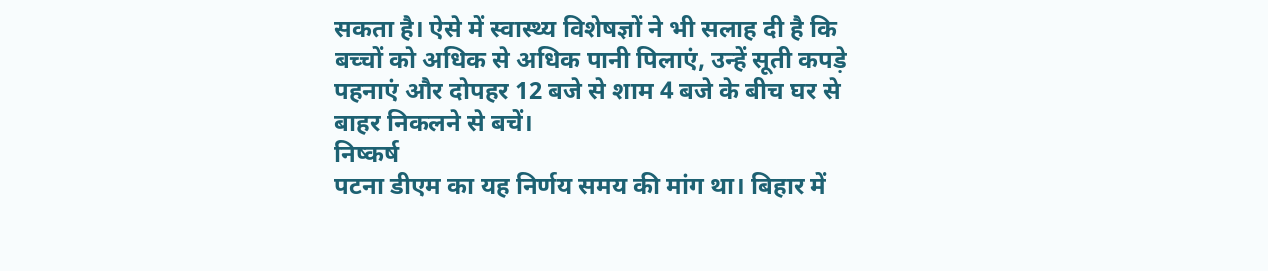सकता है। ऐसे में स्वास्थ्य विशेषज्ञों ने भी सलाह दी है कि बच्चों को अधिक से अधिक पानी पिलाएं, उन्हें सूती कपड़े पहनाएं और दोपहर 12 बजे से शाम 4 बजे के बीच घर से बाहर निकलने से बचें।
निष्कर्ष
पटना डीएम का यह निर्णय समय की मांग था। बिहार में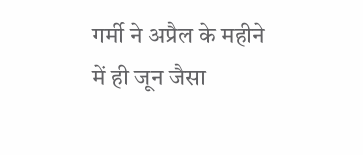गर्मी ने अप्रैल के महीने में ही जून जैसा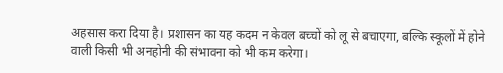अहसास करा दिया है। प्रशासन का यह कदम न केवल बच्चों को लू से बचाएगा, बल्कि स्कूलों में होने वाली किसी भी अनहोनी की संभावना को भी कम करेगा।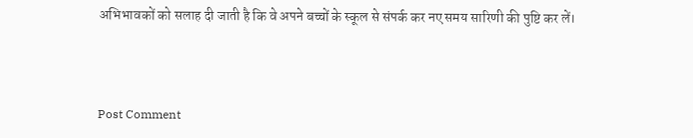अभिभावकों को सलाह दी जाती है कि वे अपने बच्चों के स्कूल से संपर्क कर नए समय सारिणी की पुष्टि कर लें।



Post Comment